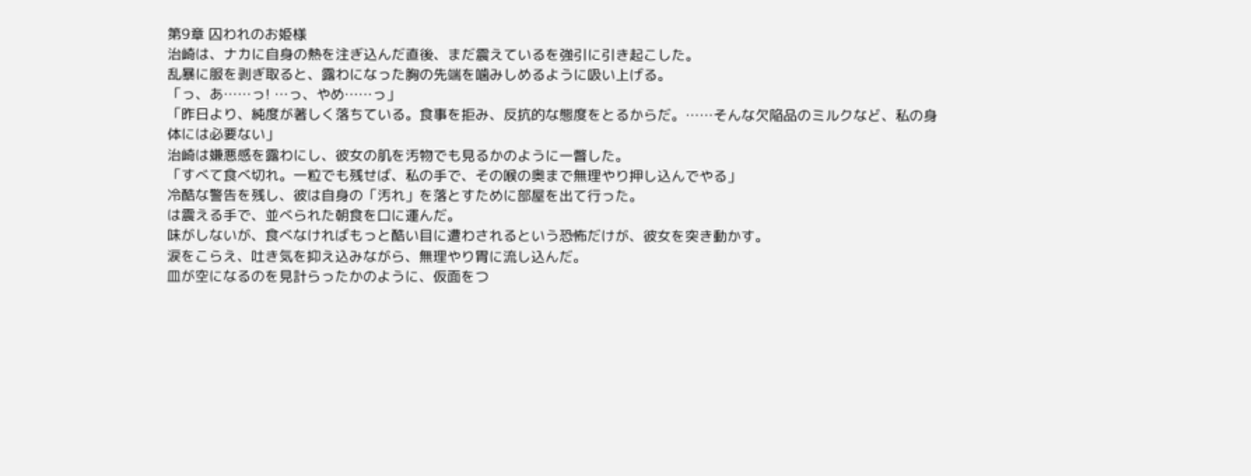第9章 囚われのお姫様
治崎は、ナカに自身の熱を注ぎ込んだ直後、まだ震えているを強引に引き起こした。
乱暴に服を剥ぎ取ると、露わになった胸の先端を噛みしめるように吸い上げる。
「っ、あ……っ! …っ、やめ……っ」
「昨日より、純度が著しく落ちている。食事を拒み、反抗的な態度をとるからだ。……そんな欠陥品のミルクなど、私の身体には必要ない」
治崎は嫌悪感を露わにし、彼女の肌を汚物でも見るかのように一瞥した。
「すべて食べ切れ。一粒でも残せば、私の手で、その喉の奥まで無理やり押し込んでやる」
冷酷な警告を残し、彼は自身の「汚れ」を落とすために部屋を出て行った。
は震える手で、並べられた朝食を口に運んだ。
味がしないが、食べなければもっと酷い目に遭わされるという恐怖だけが、彼女を突き動かす。
涙をこらえ、吐き気を抑え込みながら、無理やり胃に流し込んだ。
皿が空になるのを見計らったかのように、仮面をつ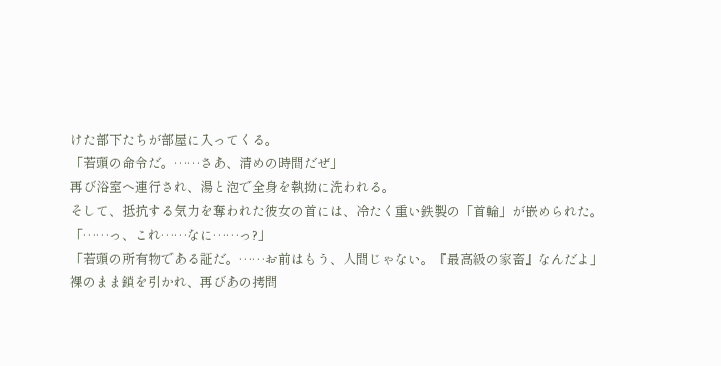けた部下たちが部屋に入ってくる。
「若頭の命令だ。……さあ、清めの時間だぜ」
再び浴室へ連行され、湯と泡で全身を執拗に洗われる。
そして、抵抗する気力を奪われた彼女の首には、冷たく重い鉄製の「首輪」が嵌められた。
「……っ、これ……なに……っ?」
「若頭の所有物である証だ。……お前はもう、人間じゃない。『最高級の家畜』なんだよ」
裸のまま鎖を引かれ、再びあの拷問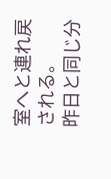室へと連れ戻される。
昨日と同じ分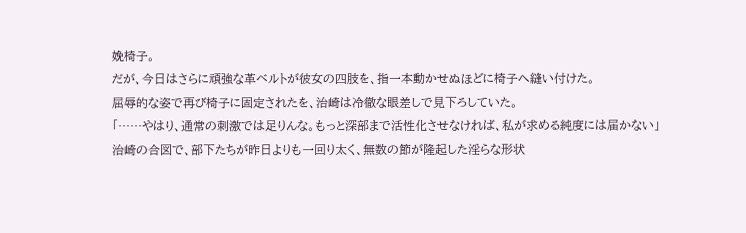娩椅子。
だが、今日はさらに頑強な革ベルトが彼女の四肢を、指一本動かせぬほどに椅子へ縫い付けた。
屈辱的な姿で再び椅子に固定されたを、治崎は冷徹な眼差しで見下ろしていた。
「……やはり、通常の刺激では足りんな。もっと深部まで活性化させなければ、私が求める純度には届かない」
治崎の合図で、部下たちが昨日よりも一回り太く、無数の節が隆起した淫らな形状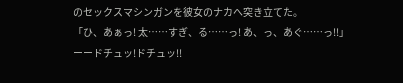のセックスマシンガンを彼女のナカへ突き立てた。
「ひ、あぁっ! 太……すぎ、る……っ! あ、っ、あぐ……っ!!」
ーードチュッ!ドチュッ!!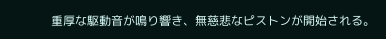重厚な駆動音が鳴り響き、無慈悲なピストンが開始される。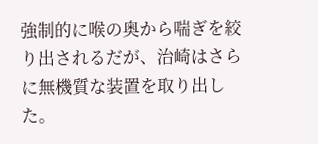強制的に喉の奥から喘ぎを絞り出されるだが、治崎はさらに無機質な装置を取り出した。